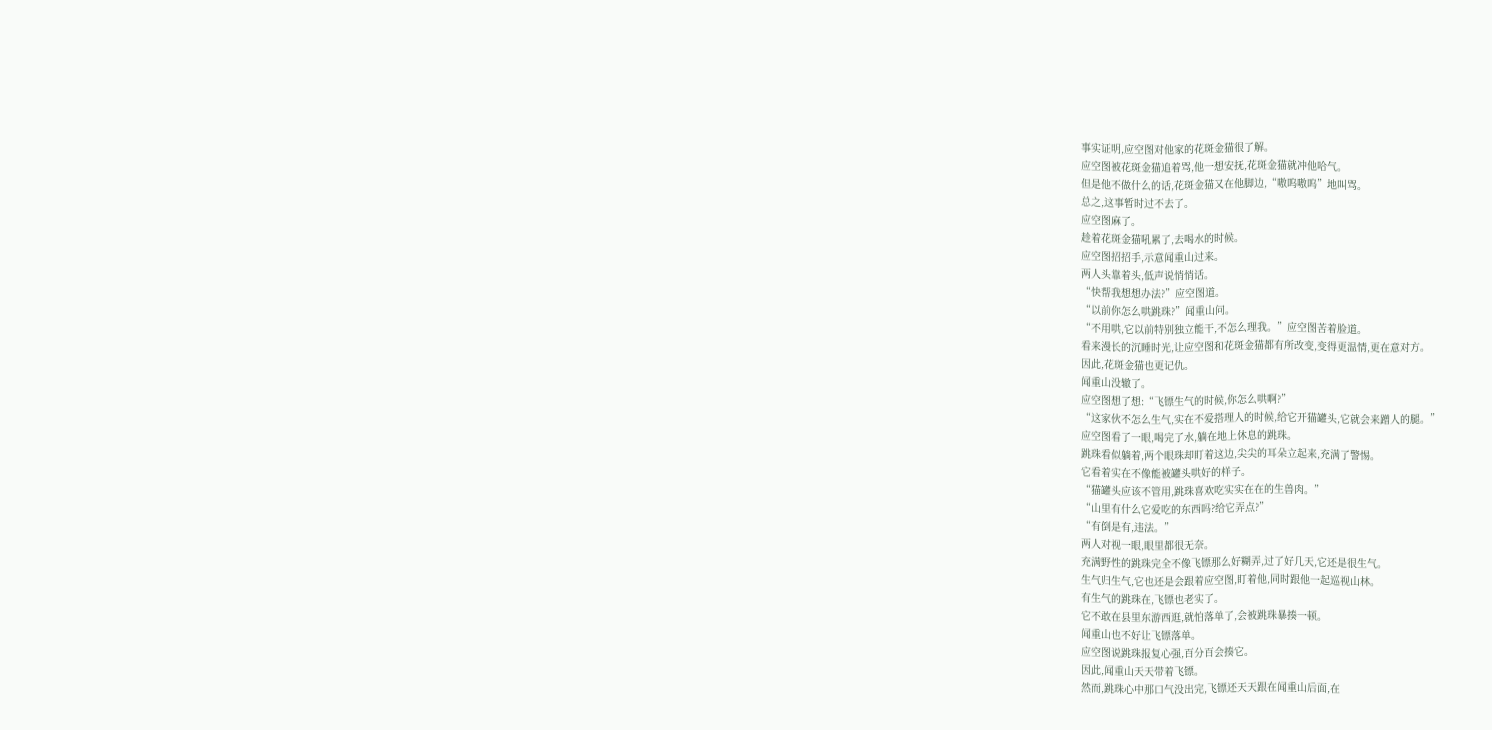事实证明,应空图对他家的花斑金猫很了解。
应空图被花斑金猫追着骂,他一想安抚,花斑金猫就冲他哈气。
但是他不做什么的话,花斑金猫又在他脚边,“嗷呜嗷呜”地叫骂。
总之,这事暂时过不去了。
应空图麻了。
趁着花斑金猫吼累了,去喝水的时候。
应空图招招手,示意闻重山过来。
两人头靠着头,低声说悄悄话。
“快帮我想想办法?”应空图道。
“以前你怎么哄跳珠?”闻重山问。
“不用哄,它以前特别独立能干,不怎么理我。”应空图苦着脸道。
看来漫长的沉睡时光,让应空图和花斑金猫都有所改变,变得更温情,更在意对方。
因此,花斑金猫也更记仇。
闻重山没辙了。
应空图想了想:“飞镖生气的时候,你怎么哄啊?”
“这家伙不怎么生气,实在不爱搭理人的时候,给它开猫罐头,它就会来蹭人的腿。”
应空图看了一眼,喝完了水,躺在地上休息的跳珠。
跳珠看似躺着,两个眼珠却盯着这边,尖尖的耳朵立起来,充满了警惕。
它看着实在不像能被罐头哄好的样子。
“猫罐头应该不管用,跳珠喜欢吃实实在在的生兽肉。”
“山里有什么它爱吃的东西吗?给它弄点?”
“有倒是有,违法。”
两人对视一眼,眼里都很无奈。
充满野性的跳珠完全不像飞镖那么好糊弄,过了好几天,它还是很生气。
生气归生气,它也还是会跟着应空图,盯着他,同时跟他一起巡视山林。
有生气的跳珠在,飞镖也老实了。
它不敢在县里东游西逛,就怕落单了,会被跳珠暴揍一顿。
闻重山也不好让飞镖落单。
应空图说跳珠报复心强,百分百会揍它。
因此,闻重山天天带着飞镖。
然而,跳珠心中那口气没出完,飞镖还天天跟在闻重山后面,在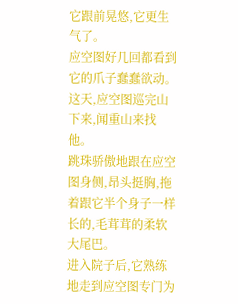它跟前晃悠,它更生气了。
应空图好几回都看到它的爪子蠢蠢欲动。
这天,应空图巡完山下来,闻重山来找他。
跳珠骄傲地跟在应空图身侧,昂头挺胸,拖着跟它半个身子一样长的,毛茸茸的柔软大尾巴。
进入院子后,它熟练地走到应空图专门为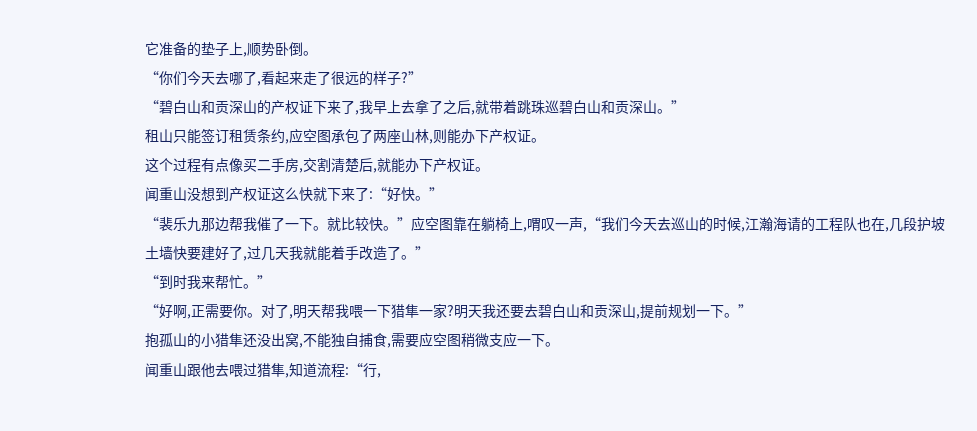它准备的垫子上,顺势卧倒。
“你们今天去哪了,看起来走了很远的样子?”
“碧白山和贡深山的产权证下来了,我早上去拿了之后,就带着跳珠巡碧白山和贡深山。”
租山只能签订租赁条约,应空图承包了两座山林,则能办下产权证。
这个过程有点像买二手房,交割清楚后,就能办下产权证。
闻重山没想到产权证这么快就下来了:“好快。”
“裴乐九那边帮我催了一下。就比较快。”应空图靠在躺椅上,喟叹一声,“我们今天去巡山的时候,江瀚海请的工程队也在,几段护坡土墙快要建好了,过几天我就能着手改造了。”
“到时我来帮忙。”
“好啊,正需要你。对了,明天帮我喂一下猎隼一家?明天我还要去碧白山和贡深山,提前规划一下。”
抱孤山的小猎隼还没出窝,不能独自捕食,需要应空图稍微支应一下。
闻重山跟他去喂过猎隼,知道流程:“行,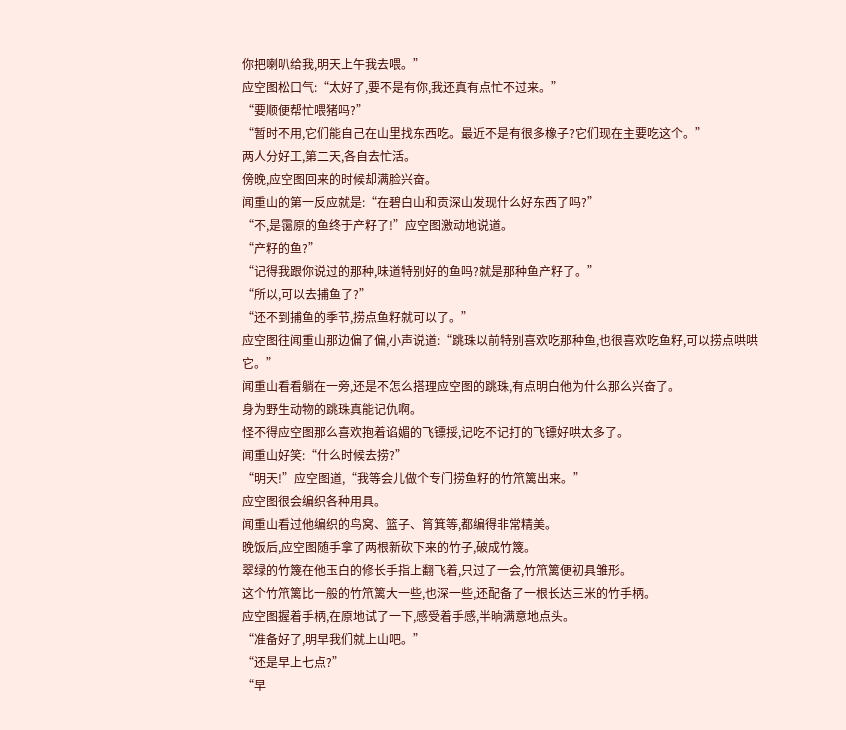你把喇叭给我,明天上午我去喂。”
应空图松口气:“太好了,要不是有你,我还真有点忙不过来。”
“要顺便帮忙喂猪吗?”
“暂时不用,它们能自己在山里找东西吃。最近不是有很多橡子?它们现在主要吃这个。”
两人分好工,第二天,各自去忙活。
傍晚,应空图回来的时候却满脸兴奋。
闻重山的第一反应就是:“在碧白山和贡深山发现什么好东西了吗?”
“不,是霭原的鱼终于产籽了!”应空图激动地说道。
“产籽的鱼?”
“记得我跟你说过的那种,味道特别好的鱼吗?就是那种鱼产籽了。”
“所以,可以去捕鱼了?”
“还不到捕鱼的季节,捞点鱼籽就可以了。”
应空图往闻重山那边偏了偏,小声说道:“跳珠以前特别喜欢吃那种鱼,也很喜欢吃鱼籽,可以捞点哄哄它。”
闻重山看看躺在一旁,还是不怎么搭理应空图的跳珠,有点明白他为什么那么兴奋了。
身为野生动物的跳珠真能记仇啊。
怪不得应空图那么喜欢抱着谄媚的飞镖挼,记吃不记打的飞镖好哄太多了。
闻重山好笑:“什么时候去捞?”
“明天!”应空图道,“我等会儿做个专门捞鱼籽的竹笊篱出来。”
应空图很会编织各种用具。
闻重山看过他编织的鸟窝、篮子、筲箕等,都编得非常精美。
晚饭后,应空图随手拿了两根新砍下来的竹子,破成竹篾。
翠绿的竹篾在他玉白的修长手指上翻飞着,只过了一会,竹笊篱便初具雏形。
这个竹笊篱比一般的竹笊篱大一些,也深一些,还配备了一根长达三米的竹手柄。
应空图握着手柄,在原地试了一下,感受着手感,半晌满意地点头。
“准备好了,明早我们就上山吧。”
“还是早上七点?”
“早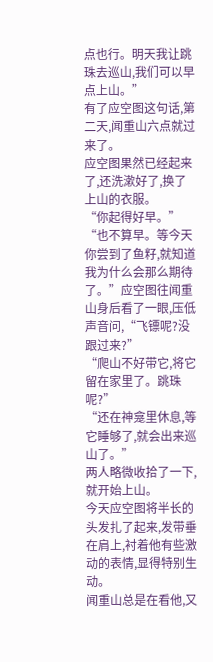点也行。明天我让跳珠去巡山,我们可以早点上山。”
有了应空图这句话,第二天,闻重山六点就过来了。
应空图果然已经起来了,还洗漱好了,换了上山的衣服。
“你起得好早。”
“也不算早。等今天你尝到了鱼籽,就知道我为什么会那么期待了。”应空图往闻重山身后看了一眼,压低声音问,“飞镖呢?没跟过来?”
“爬山不好带它,将它留在家里了。跳珠呢?”
“还在神龛里休息,等它睡够了,就会出来巡山了。”
两人略微收拾了一下,就开始上山。
今天应空图将半长的头发扎了起来,发带垂在肩上,衬着他有些激动的表情,显得特别生动。
闻重山总是在看他,又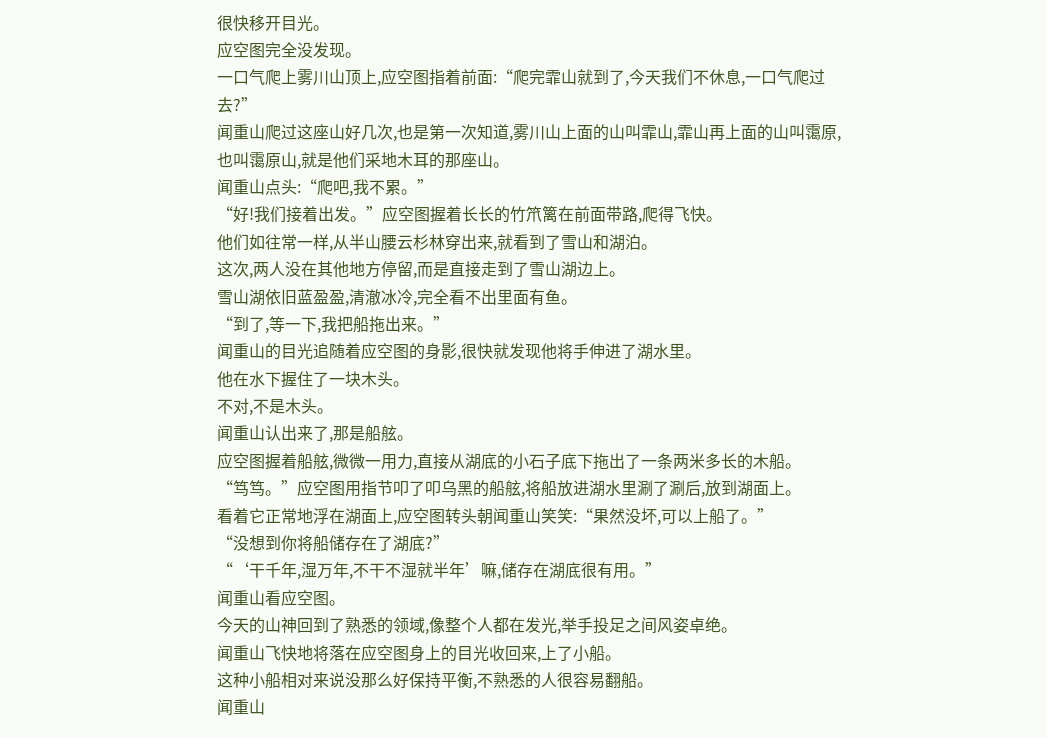很快移开目光。
应空图完全没发现。
一口气爬上雾川山顶上,应空图指着前面:“爬完霏山就到了,今天我们不休息,一口气爬过去?”
闻重山爬过这座山好几次,也是第一次知道,雾川山上面的山叫霏山,霏山再上面的山叫霭原,也叫霭原山,就是他们采地木耳的那座山。
闻重山点头:“爬吧,我不累。”
“好!我们接着出发。”应空图握着长长的竹笊篱在前面带路,爬得飞快。
他们如往常一样,从半山腰云杉林穿出来,就看到了雪山和湖泊。
这次,两人没在其他地方停留,而是直接走到了雪山湖边上。
雪山湖依旧蓝盈盈,清澈冰冷,完全看不出里面有鱼。
“到了,等一下,我把船拖出来。”
闻重山的目光追随着应空图的身影,很快就发现他将手伸进了湖水里。
他在水下握住了一块木头。
不对,不是木头。
闻重山认出来了,那是船舷。
应空图握着船舷,微微一用力,直接从湖底的小石子底下拖出了一条两米多长的木船。
“笃笃。”应空图用指节叩了叩乌黑的船舷,将船放进湖水里涮了涮后,放到湖面上。
看着它正常地浮在湖面上,应空图转头朝闻重山笑笑:“果然没坏,可以上船了。”
“没想到你将船储存在了湖底?”
“‘干千年,湿万年,不干不湿就半年’嘛,储存在湖底很有用。”
闻重山看应空图。
今天的山神回到了熟悉的领域,像整个人都在发光,举手投足之间风姿卓绝。
闻重山飞快地将落在应空图身上的目光收回来,上了小船。
这种小船相对来说没那么好保持平衡,不熟悉的人很容易翻船。
闻重山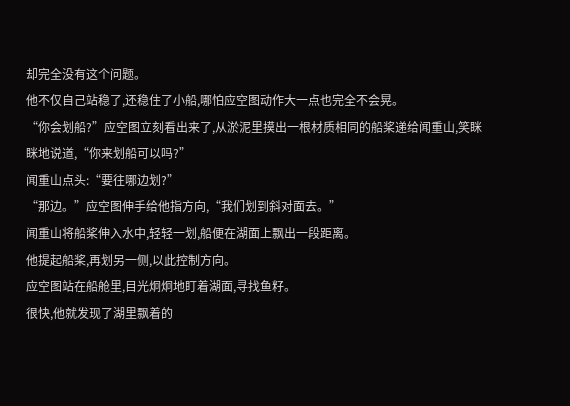却完全没有这个问题。
他不仅自己站稳了,还稳住了小船,哪怕应空图动作大一点也完全不会晃。
“你会划船?”应空图立刻看出来了,从淤泥里摸出一根材质相同的船桨递给闻重山,笑眯眯地说道,“你来划船可以吗?”
闻重山点头:“要往哪边划?”
“那边。”应空图伸手给他指方向,“我们划到斜对面去。”
闻重山将船桨伸入水中,轻轻一划,船便在湖面上飘出一段距离。
他提起船桨,再划另一侧,以此控制方向。
应空图站在船舱里,目光炯炯地盯着湖面,寻找鱼籽。
很快,他就发现了湖里飘着的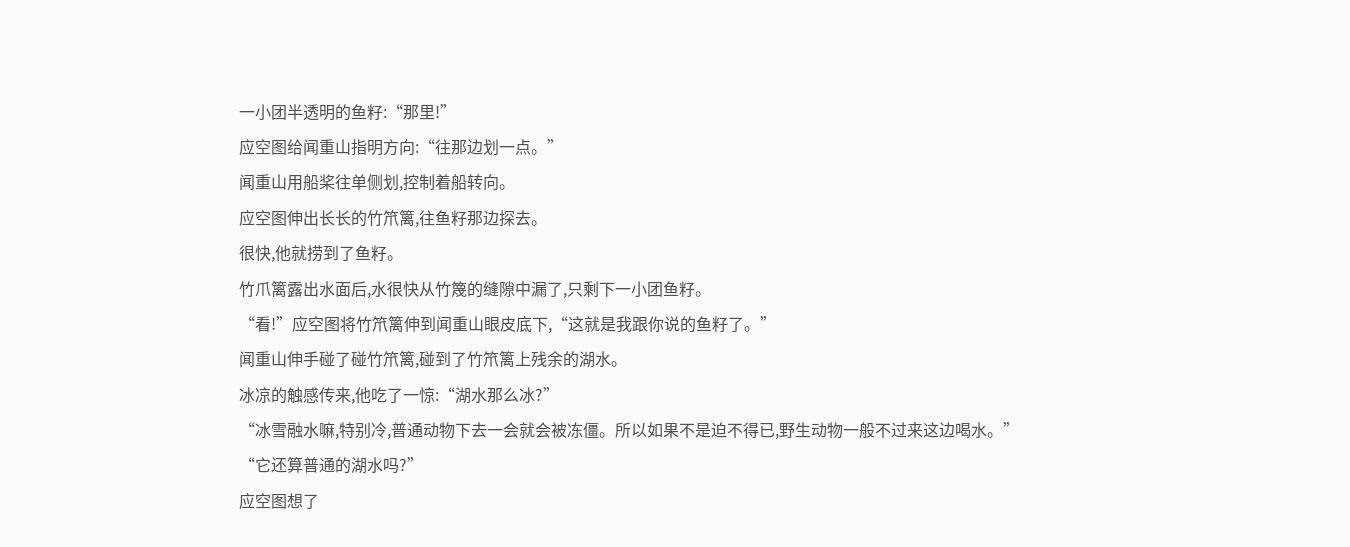一小团半透明的鱼籽:“那里!”
应空图给闻重山指明方向:“往那边划一点。”
闻重山用船桨往单侧划,控制着船转向。
应空图伸出长长的竹笊篱,往鱼籽那边探去。
很快,他就捞到了鱼籽。
竹爪篱露出水面后,水很快从竹篾的缝隙中漏了,只剩下一小团鱼籽。
“看!”应空图将竹笊篱伸到闻重山眼皮底下,“这就是我跟你说的鱼籽了。”
闻重山伸手碰了碰竹笊篱,碰到了竹笊篱上残余的湖水。
冰凉的触感传来,他吃了一惊:“湖水那么冰?”
“冰雪融水嘛,特别冷,普通动物下去一会就会被冻僵。所以如果不是迫不得已,野生动物一般不过来这边喝水。”
“它还算普通的湖水吗?”
应空图想了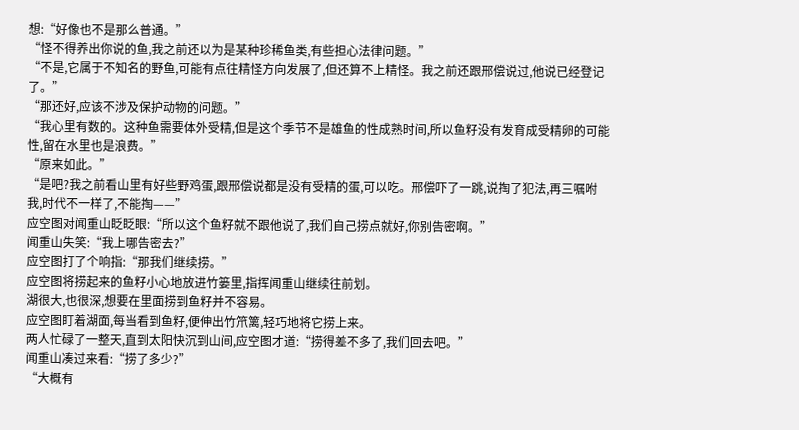想:“好像也不是那么普通。”
“怪不得养出你说的鱼,我之前还以为是某种珍稀鱼类,有些担心法律问题。”
“不是,它属于不知名的野鱼,可能有点往精怪方向发展了,但还算不上精怪。我之前还跟邢偿说过,他说已经登记了。”
“那还好,应该不涉及保护动物的问题。”
“我心里有数的。这种鱼需要体外受精,但是这个季节不是雄鱼的性成熟时间,所以鱼籽没有发育成受精卵的可能性,留在水里也是浪费。”
“原来如此。”
“是吧?我之前看山里有好些野鸡蛋,跟邢偿说都是没有受精的蛋,可以吃。邢偿吓了一跳,说掏了犯法,再三嘱咐我,时代不一样了,不能掏——”
应空图对闻重山眨眨眼:“所以这个鱼籽就不跟他说了,我们自己捞点就好,你别告密啊。”
闻重山失笑:“我上哪告密去?”
应空图打了个响指:“那我们继续捞。”
应空图将捞起来的鱼籽小心地放进竹篓里,指挥闻重山继续往前划。
湖很大,也很深,想要在里面捞到鱼籽并不容易。
应空图盯着湖面,每当看到鱼籽,便伸出竹笊篱,轻巧地将它捞上来。
两人忙碌了一整天,直到太阳快沉到山间,应空图才道:“捞得差不多了,我们回去吧。”
闻重山凑过来看:“捞了多少?”
“大概有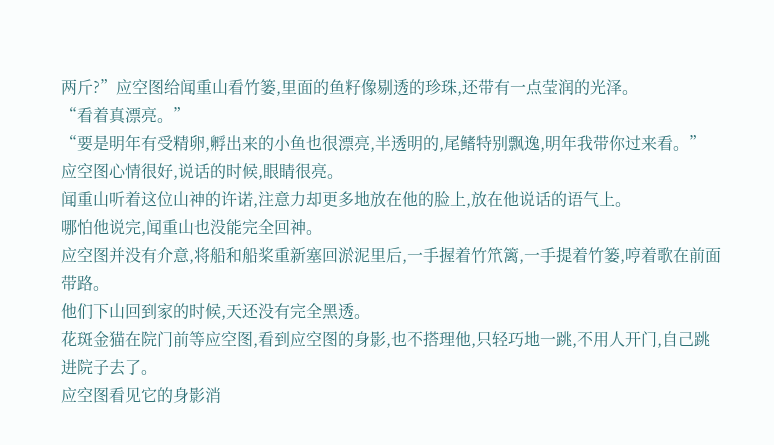两斤?”应空图给闻重山看竹篓,里面的鱼籽像剔透的珍珠,还带有一点莹润的光泽。
“看着真漂亮。”
“要是明年有受精卵,孵出来的小鱼也很漂亮,半透明的,尾鳍特别飘逸,明年我带你过来看。”
应空图心情很好,说话的时候,眼睛很亮。
闻重山听着这位山神的许诺,注意力却更多地放在他的脸上,放在他说话的语气上。
哪怕他说完,闻重山也没能完全回神。
应空图并没有介意,将船和船桨重新塞回淤泥里后,一手握着竹笊篱,一手提着竹篓,哼着歌在前面带路。
他们下山回到家的时候,天还没有完全黑透。
花斑金猫在院门前等应空图,看到应空图的身影,也不搭理他,只轻巧地一跳,不用人开门,自己跳进院子去了。
应空图看见它的身影消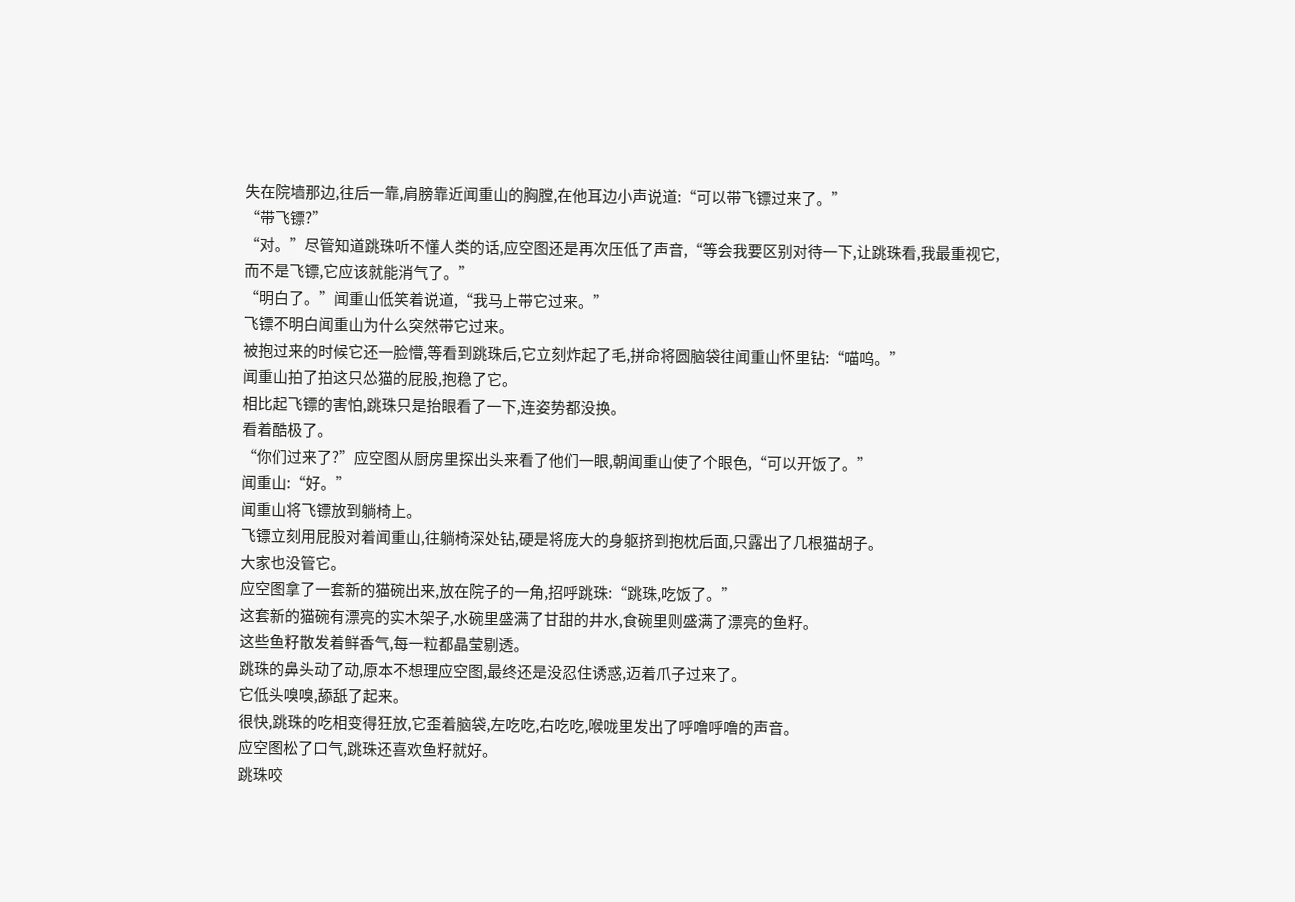失在院墙那边,往后一靠,肩膀靠近闻重山的胸膛,在他耳边小声说道:“可以带飞镖过来了。”
“带飞镖?”
“对。”尽管知道跳珠听不懂人类的话,应空图还是再次压低了声音,“等会我要区别对待一下,让跳珠看,我最重视它,而不是飞镖,它应该就能消气了。”
“明白了。”闻重山低笑着说道,“我马上带它过来。”
飞镖不明白闻重山为什么突然带它过来。
被抱过来的时候它还一脸懵,等看到跳珠后,它立刻炸起了毛,拼命将圆脑袋往闻重山怀里钻:“喵呜。”
闻重山拍了拍这只怂猫的屁股,抱稳了它。
相比起飞镖的害怕,跳珠只是抬眼看了一下,连姿势都没换。
看着酷极了。
“你们过来了?”应空图从厨房里探出头来看了他们一眼,朝闻重山使了个眼色,“可以开饭了。”
闻重山:“好。”
闻重山将飞镖放到躺椅上。
飞镖立刻用屁股对着闻重山,往躺椅深处钻,硬是将庞大的身躯挤到抱枕后面,只露出了几根猫胡子。
大家也没管它。
应空图拿了一套新的猫碗出来,放在院子的一角,招呼跳珠:“跳珠,吃饭了。”
这套新的猫碗有漂亮的实木架子,水碗里盛满了甘甜的井水,食碗里则盛满了漂亮的鱼籽。
这些鱼籽散发着鲜香气,每一粒都晶莹剔透。
跳珠的鼻头动了动,原本不想理应空图,最终还是没忍住诱惑,迈着爪子过来了。
它低头嗅嗅,舔舐了起来。
很快,跳珠的吃相变得狂放,它歪着脑袋,左吃吃,右吃吃,喉咙里发出了呼噜呼噜的声音。
应空图松了口气,跳珠还喜欢鱼籽就好。
跳珠咬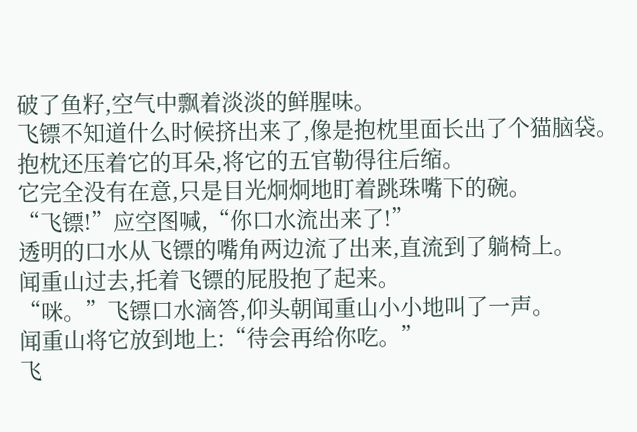破了鱼籽,空气中飘着淡淡的鲜腥味。
飞镖不知道什么时候挤出来了,像是抱枕里面长出了个猫脑袋。
抱枕还压着它的耳朵,将它的五官勒得往后缩。
它完全没有在意,只是目光炯炯地盯着跳珠嘴下的碗。
“飞镖!”应空图喊,“你口水流出来了!”
透明的口水从飞镖的嘴角两边流了出来,直流到了躺椅上。
闻重山过去,托着飞镖的屁股抱了起来。
“咪。”飞镖口水滴答,仰头朝闻重山小小地叫了一声。
闻重山将它放到地上:“待会再给你吃。”
飞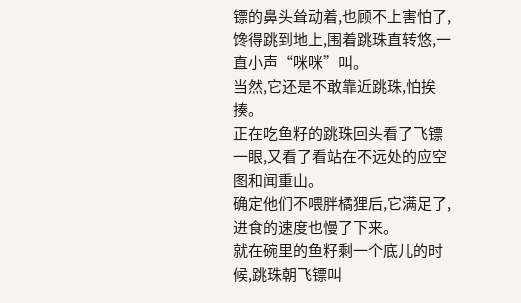镖的鼻头耸动着,也顾不上害怕了,馋得跳到地上,围着跳珠直转悠,一直小声“咪咪”叫。
当然,它还是不敢靠近跳珠,怕挨揍。
正在吃鱼籽的跳珠回头看了飞镖一眼,又看了看站在不远处的应空图和闻重山。
确定他们不喂胖橘狸后,它满足了,进食的速度也慢了下来。
就在碗里的鱼籽剩一个底儿的时候,跳珠朝飞镖叫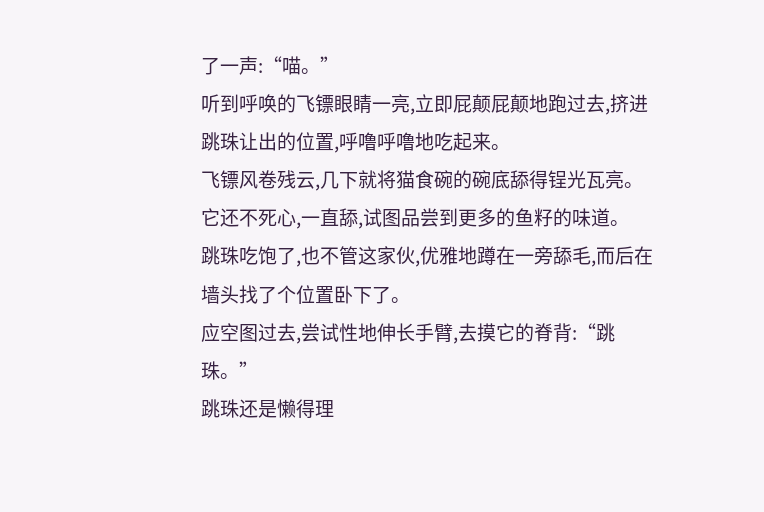了一声:“喵。”
听到呼唤的飞镖眼睛一亮,立即屁颠屁颠地跑过去,挤进跳珠让出的位置,呼噜呼噜地吃起来。
飞镖风卷残云,几下就将猫食碗的碗底舔得锃光瓦亮。
它还不死心,一直舔,试图品尝到更多的鱼籽的味道。
跳珠吃饱了,也不管这家伙,优雅地蹲在一旁舔毛,而后在墙头找了个位置卧下了。
应空图过去,尝试性地伸长手臂,去摸它的脊背:“跳珠。”
跳珠还是懒得理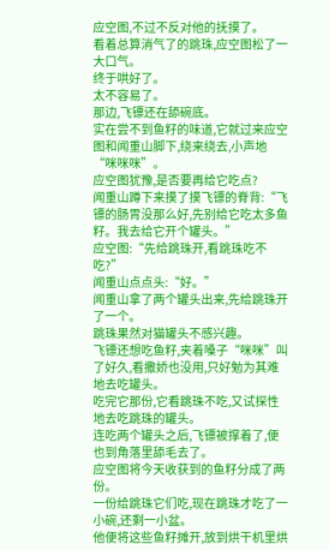应空图,不过不反对他的抚摸了。
看着总算消气了的跳珠,应空图松了一大口气。
终于哄好了。
太不容易了。
那边,飞镖还在舔碗底。
实在尝不到鱼籽的味道,它就过来应空图和闻重山脚下,绕来绕去,小声地“咪咪咪”。
应空图犹豫,是否要再给它吃点?
闻重山蹲下来摸了摸飞镖的脊背:“飞镖的肠胃没那么好,先别给它吃太多鱼籽。我去给它开个罐头。”
应空图:“先给跳珠开,看跳珠吃不吃?”
闻重山点点头:“好。”
闻重山拿了两个罐头出来,先给跳珠开了一个。
跳珠果然对猫罐头不感兴趣。
飞镖还想吃鱼籽,夹着嗓子“咪咪”叫了好久,看撒娇也没用,只好勉为其难地去吃罐头。
吃完它那份,它看跳珠不吃,又试探性地去吃跳珠的罐头。
连吃两个罐头之后,飞镖被撑着了,便也到角落里舔毛去了。
应空图将今天收获到的鱼籽分成了两份。
一份给跳珠它们吃,现在跳珠才吃了一小碗,还剩一小盆。
他便将这些鱼籽摊开,放到烘干机里烘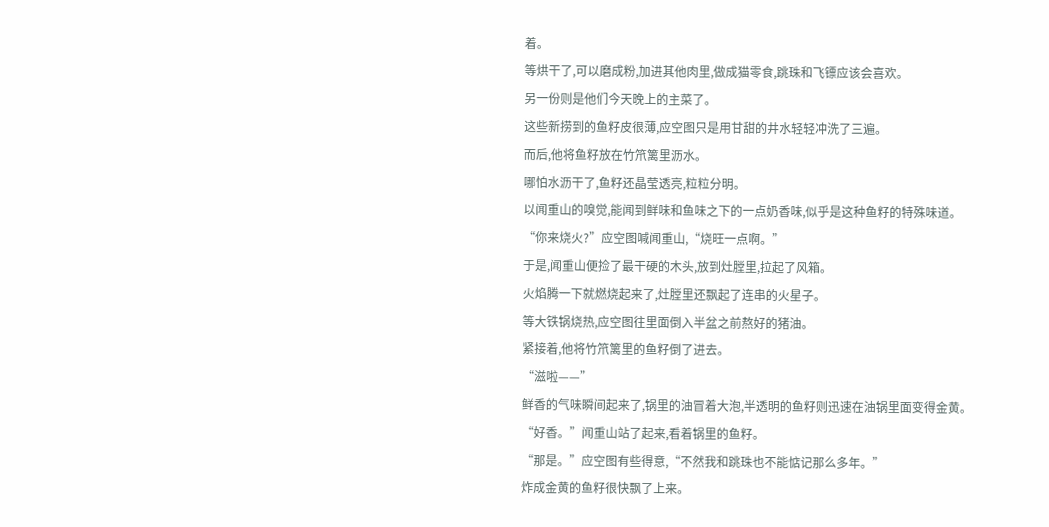着。
等烘干了,可以磨成粉,加进其他肉里,做成猫零食,跳珠和飞镖应该会喜欢。
另一份则是他们今天晚上的主菜了。
这些新捞到的鱼籽皮很薄,应空图只是用甘甜的井水轻轻冲洗了三遍。
而后,他将鱼籽放在竹笊篱里沥水。
哪怕水沥干了,鱼籽还晶莹透亮,粒粒分明。
以闻重山的嗅觉,能闻到鲜味和鱼味之下的一点奶香味,似乎是这种鱼籽的特殊味道。
“你来烧火?”应空图喊闻重山,“烧旺一点啊。”
于是,闻重山便捡了最干硬的木头,放到灶膛里,拉起了风箱。
火焰腾一下就燃烧起来了,灶膛里还飘起了连串的火星子。
等大铁锅烧热,应空图往里面倒入半盆之前熬好的猪油。
紧接着,他将竹笊篱里的鱼籽倒了进去。
“滋啦——”
鲜香的气味瞬间起来了,锅里的油冒着大泡,半透明的鱼籽则迅速在油锅里面变得金黄。
“好香。”闻重山站了起来,看着锅里的鱼籽。
“那是。”应空图有些得意,“不然我和跳珠也不能惦记那么多年。”
炸成金黄的鱼籽很快飘了上来。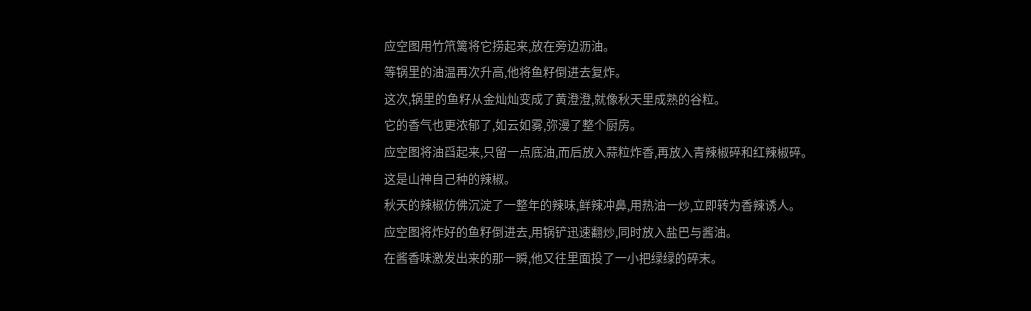应空图用竹笊篱将它捞起来,放在旁边沥油。
等锅里的油温再次升高,他将鱼籽倒进去复炸。
这次,锅里的鱼籽从金灿灿变成了黄澄澄,就像秋天里成熟的谷粒。
它的香气也更浓郁了,如云如雾,弥漫了整个厨房。
应空图将油舀起来,只留一点底油,而后放入蒜粒炸香,再放入青辣椒碎和红辣椒碎。
这是山神自己种的辣椒。
秋天的辣椒仿佛沉淀了一整年的辣味,鲜辣冲鼻,用热油一炒,立即转为香辣诱人。
应空图将炸好的鱼籽倒进去,用锅铲迅速翻炒,同时放入盐巴与酱油。
在酱香味激发出来的那一瞬,他又往里面投了一小把绿绿的碎末。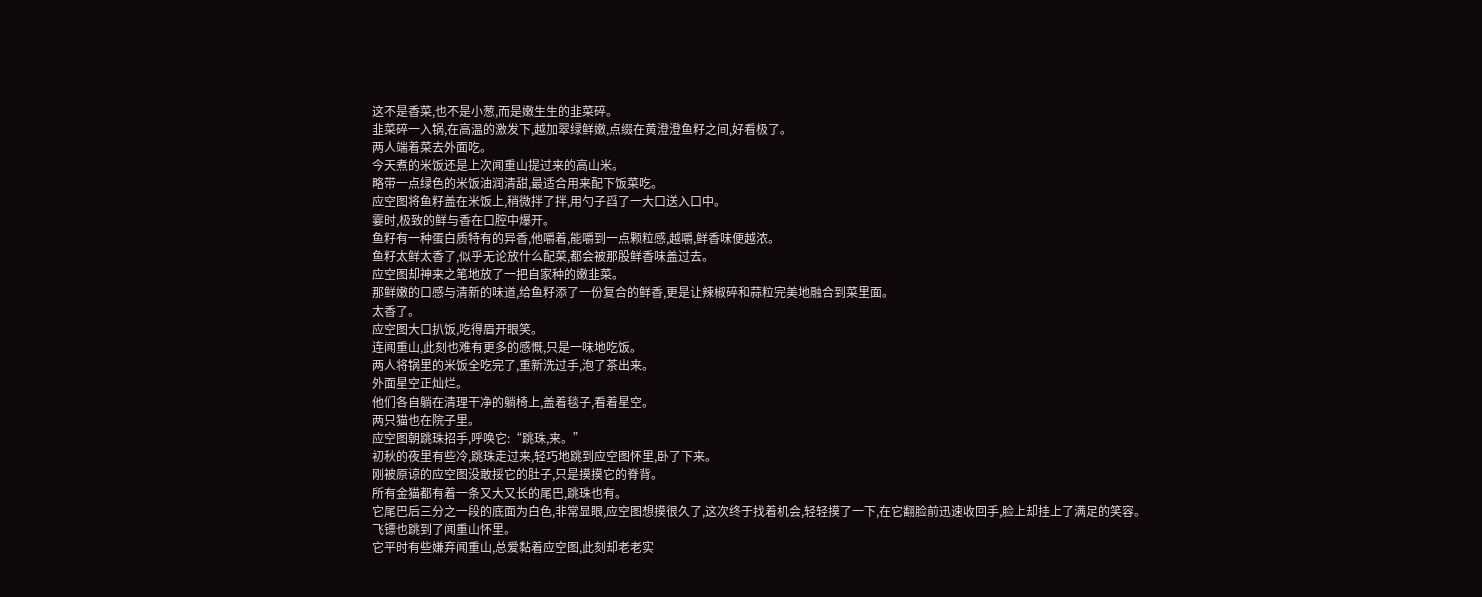这不是香菜,也不是小葱,而是嫩生生的韭菜碎。
韭菜碎一入锅,在高温的激发下,越加翠绿鲜嫩,点缀在黄澄澄鱼籽之间,好看极了。
两人端着菜去外面吃。
今天煮的米饭还是上次闻重山提过来的高山米。
略带一点绿色的米饭油润清甜,最适合用来配下饭菜吃。
应空图将鱼籽盖在米饭上,稍微拌了拌,用勺子舀了一大口送入口中。
霎时,极致的鲜与香在口腔中爆开。
鱼籽有一种蛋白质特有的异香,他嚼着,能嚼到一点颗粒感,越嚼,鲜香味便越浓。
鱼籽太鲜太香了,似乎无论放什么配菜,都会被那股鲜香味盖过去。
应空图却神来之笔地放了一把自家种的嫩韭菜。
那鲜嫩的口感与清新的味道,给鱼籽添了一份复合的鲜香,更是让辣椒碎和蒜粒完美地融合到菜里面。
太香了。
应空图大口扒饭,吃得眉开眼笑。
连闻重山,此刻也难有更多的感慨,只是一味地吃饭。
两人将锅里的米饭全吃完了,重新洗过手,泡了茶出来。
外面星空正灿烂。
他们各自躺在清理干净的躺椅上,盖着毯子,看着星空。
两只猫也在院子里。
应空图朝跳珠招手,呼唤它:“跳珠,来。”
初秋的夜里有些冷,跳珠走过来,轻巧地跳到应空图怀里,卧了下来。
刚被原谅的应空图没敢挼它的肚子,只是摸摸它的脊背。
所有金猫都有着一条又大又长的尾巴,跳珠也有。
它尾巴后三分之一段的底面为白色,非常显眼,应空图想摸很久了,这次终于找着机会,轻轻摸了一下,在它翻脸前迅速收回手,脸上却挂上了满足的笑容。
飞镖也跳到了闻重山怀里。
它平时有些嫌弃闻重山,总爱黏着应空图,此刻却老老实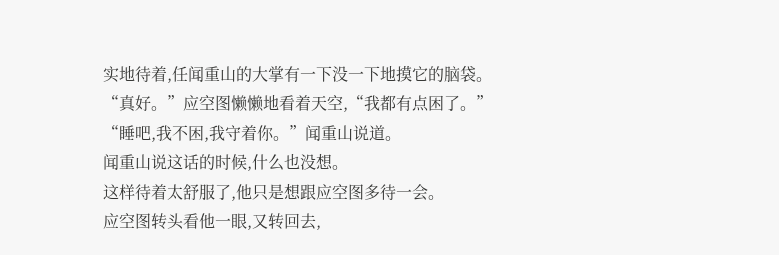实地待着,任闻重山的大掌有一下没一下地摸它的脑袋。
“真好。”应空图懒懒地看着天空,“我都有点困了。”
“睡吧,我不困,我守着你。”闻重山说道。
闻重山说这话的时候,什么也没想。
这样待着太舒服了,他只是想跟应空图多待一会。
应空图转头看他一眼,又转回去,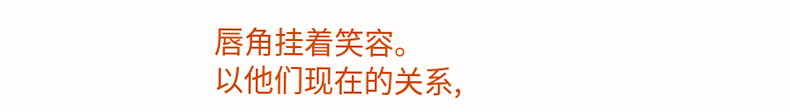唇角挂着笑容。
以他们现在的关系,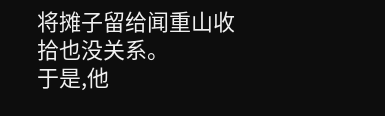将摊子留给闻重山收拾也没关系。
于是,他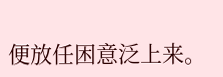便放任困意泛上来。